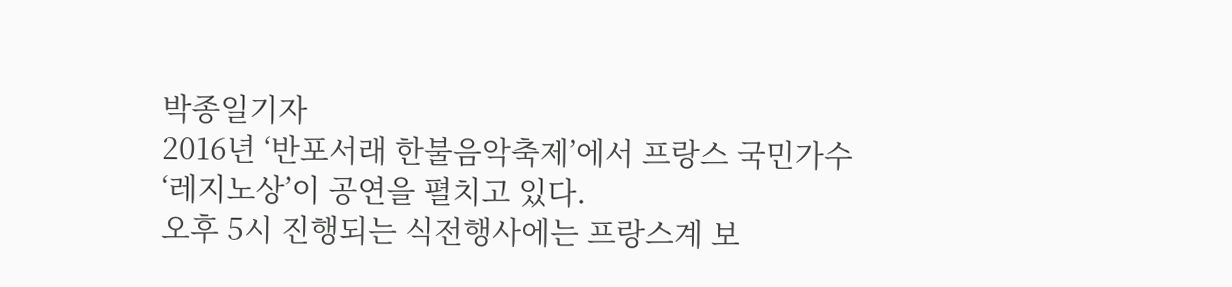박종일기자
2016년 ‘반포서래 한불음악축제’에서 프랑스 국민가수 ‘레지노상’이 공연을 펼치고 있다.
오후 5시 진행되는 식전행사에는 프랑스계 보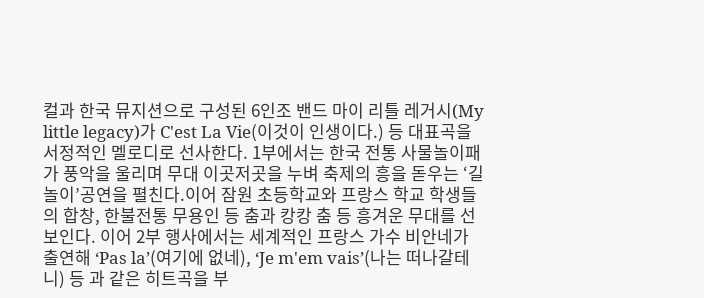컬과 한국 뮤지션으로 구성된 6인조 밴드 마이 리틀 레거시(My little legacy)가 C'est La Vie(이것이 인생이다.) 등 대표곡을 서정적인 멜로디로 선사한다. 1부에서는 한국 전통 사물놀이패가 풍악을 울리며 무대 이곳저곳을 누벼 축제의 흥을 돋우는 ‘길놀이’공연을 펼친다.이어 잠원 초등학교와 프랑스 학교 학생들의 합창, 한불전통 무용인 등 춤과 캉캉 춤 등 흥겨운 무대를 선보인다. 이어 2부 행사에서는 세계적인 프랑스 가수 비안네가 출연해 ‘Pas la’(여기에 없네), ‘Je m'em vais’(나는 떠나갈테니) 등 과 같은 히트곡을 부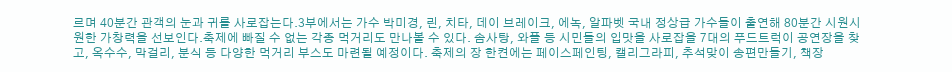르며 40분간 관객의 눈과 귀를 사로잡는다.3부에서는 가수 박미경, 린, 치타, 데이 브레이크, 에녹, 알파벳 국내 정상급 가수들이 출연해 80분간 시원시원한 가창력을 선보인다.축제에 빠질 수 없는 각종 먹거리도 만나볼 수 있다. 솜사탕, 와플 등 시민들의 입맛을 사로잡을 7대의 푸드트럭이 공연장을 찾고, 옥수수, 막걸리, 분식 등 다양한 먹거리 부스도 마련될 예정이다. 축제의 장 한켠에는 페이스페인팅, 캘리그라피, 추석맞이 송편만들기, 책장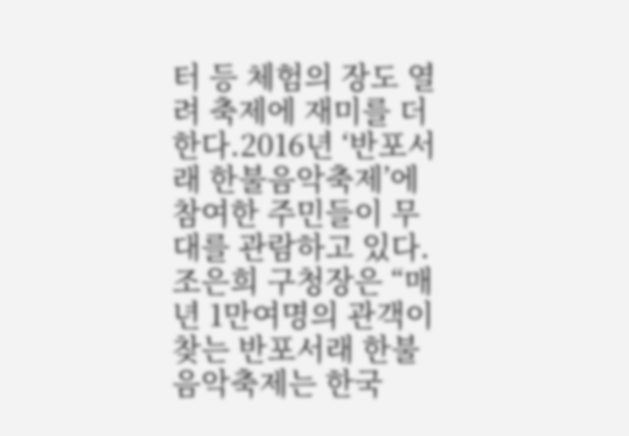터 등 체험의 장도 열려 축제에 재미를 더한다.2016년 ‘반포서래 한불음악축제’에 참여한 주민들이 무대를 관람하고 있다.
조은희 구청장은 “매년 1만여명의 관객이 찾는 반포서래 한불음악축제는 한국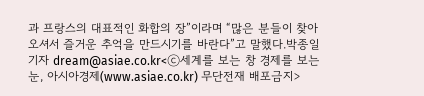과 프랑스의 대표적인 화합의 장”이라며 “많은 분들이 찾아오셔서 즐거운 추억을 만드시기를 바란다”고 말했다.박종일 기자 dream@asiae.co.kr<ⓒ세계를 보는 창 경제를 보는 눈, 아시아경제(www.asiae.co.kr) 무단전재 배포금지>